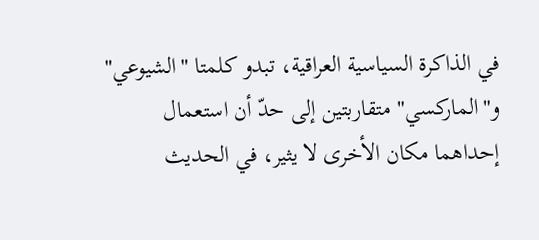في الذاكرة السياسية العراقية، تبدو كلمتا "الشيوعي" و"الماركسي" متقاربتين إلى حدّ أن استعمال إحداهما مكان الأخرى لا يثير، في الحديث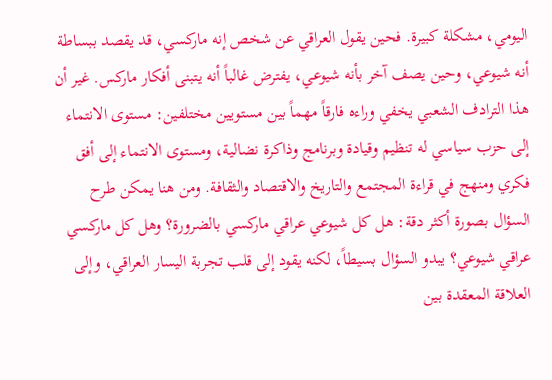اليومي، مشكلة كبيرة. فحين يقول العراقي عن شخص إنه ماركسي، قد يقصد ببساطة أنه شيوعي، وحين يصف آخر بأنه شيوعي، يفترض غالباً أنه يتبنى أفكار ماركس. غير أن هذا الترادف الشعبي يخفي وراءه فارقاً مهماً بين مستويين مختلفين: مستوى الانتماء إلى حزب سياسي له تنظيم وقيادة وبرنامج وذاكرة نضالية، ومستوى الانتماء إلى أفق فكري ومنهج في قراءة المجتمع والتاريخ والاقتصاد والثقافة. ومن هنا يمكن طرح السؤال بصورة أكثر دقة: هل كل شيوعي عراقي ماركسي بالضرورة؟ وهل كل ماركسي عراقي شيوعي؟ يبدو السؤال بسيطاً، لكنه يقود إلى قلب تجربة اليسار العراقي، وإلى العلاقة المعقدة بين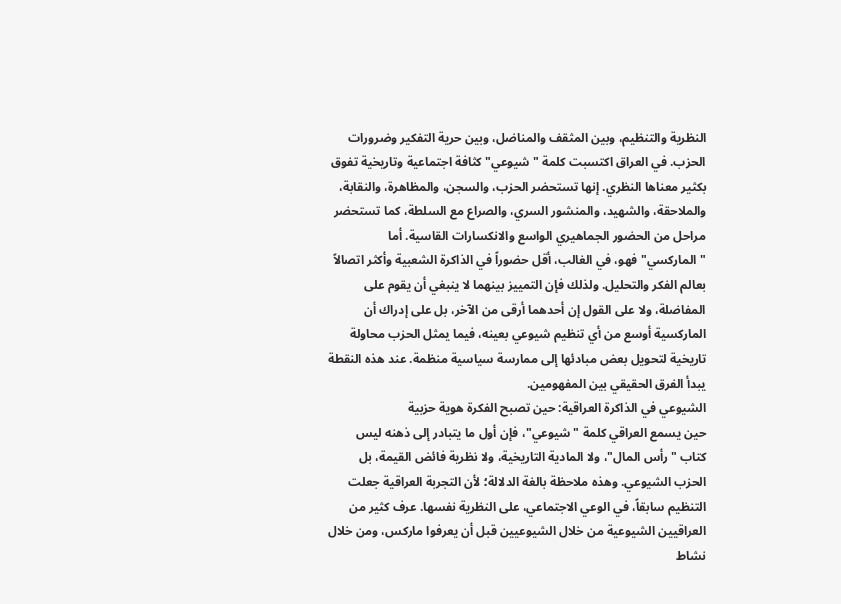النظرية والتنظيم، وبين المثقف والمناضل، وبين حرية التفكير وضرورات الحزب. في العراق اكتسبت كلمة "شيوعي" كثافة اجتماعية وتاريخية تفوق بكثير معناها النظري. إنها تستحضر الحزب، والسجن، والمظاهرة، والنقابة، والملاحقة، والشهيد، والمنشور السري، والصراع مع السلطة، كما تستحضر مراحل من الحضور الجماهيري الواسع والانكسارات القاسية. أما "الماركسي" فهو، في الغالب، أقل حضوراً في الذاكرة الشعبية وأكثر اتصالاً بعالم الفكر والتحليل. ولذلك فإن التمييز بينهما لا ينبغي أن يقوم على المفاضلة، ولا على القول إن أحدهما أرقى من الآخر، بل على إدراك أن الماركسية أوسع من أي تنظيم شيوعي بعينه، فيما يمثل الحزب محاولة تاريخية لتحويل بعض مبادئها إلى ممارسة سياسية منظمة. عند هذه النقطة يبدأ الفرق الحقيقي بين المفهومين.
الشيوعي في الذاكرة العراقية: حين تصبح الفكرة هوية حزبية
حين يسمع العراقي كلمة "شيوعي"، فإن أول ما يتبادر إلى ذهنه ليس كتاب "رأس المال"، ولا المادية التاريخية، ولا نظرية فائض القيمة، بل الحزب الشيوعي. وهذه ملاحظة بالغة الدلالة؛ لأن التجربة العراقية جعلت التنظيم سابقاً، في الوعي الاجتماعي، على النظرية نفسها. عرف كثير من العراقيين الشيوعية من خلال الشيوعيين قبل أن يعرفوا ماركس، ومن خلال نشاط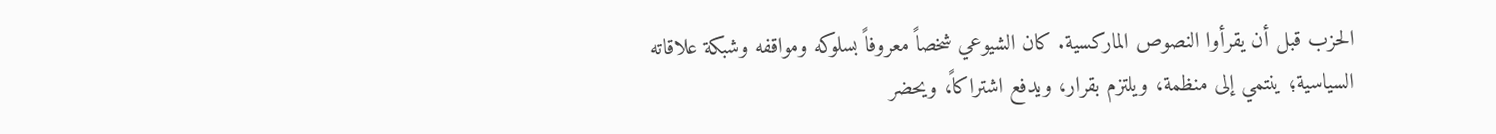الحزب قبل أن يقرأوا النصوص الماركسية. كان الشيوعي شخصاً معروفاً بسلوكه ومواقفه وشبكة علاقاته السياسية؛ ينتمي إلى منظمة، ويلتزم بقرار، ويدفع اشتراكاً، ويحضر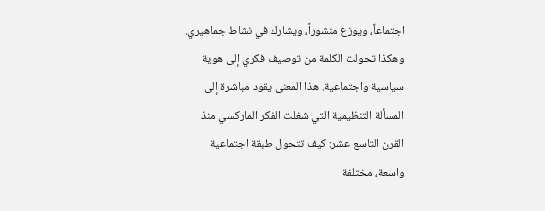اجتماعاً، ويوزع منشوراً، ويشارك في نشاط جماهيري. وهكذا تحولت الكلمة من توصيف فكري إلى هوية سياسية واجتماعية. هذا المعنى يقود مباشرة إلى المسألة التنظيمية التي شغلت الفكر الماركسي منذ القرن التاسع عشر: كيف تتحول طبقة اجتماعية واسعة، مختلفة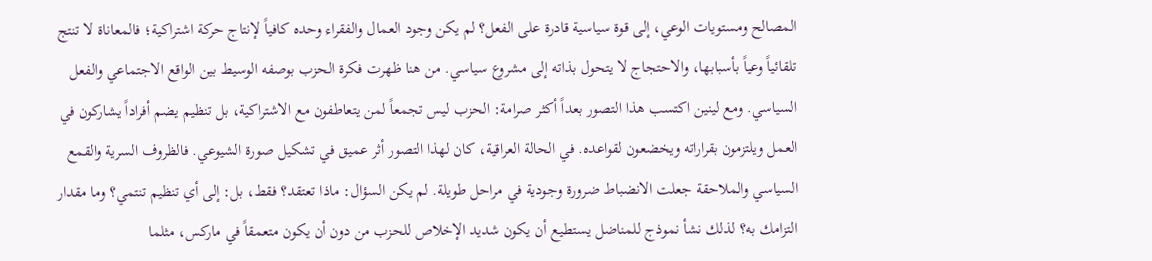المصالح ومستويات الوعي، إلى قوة سياسية قادرة على الفعل؟ لم يكن وجود العمال والفقراء وحده كافياً لإنتاج حركة اشتراكية؛ فالمعاناة لا تنتج تلقائياً وعياً بأسبابها، والاحتجاج لا يتحول بذاته إلى مشروع سياسي. من هنا ظهرت فكرة الحزب بوصفه الوسيط بين الواقع الاجتماعي والفعل السياسي. ومع لينين اكتسب هذا التصور بعداً أكثر صرامة: الحزب ليس تجمعاً لمن يتعاطفون مع الاشتراكية، بل تنظيم يضم أفراداً يشاركون في العمل ويلتزمون بقراراته ويخضعون لقواعده. في الحالة العراقية، كان لهذا التصور أثر عميق في تشكيل صورة الشيوعي. فالظروف السرية والقمع السياسي والملاحقة جعلت الانضباط ضرورة وجودية في مراحل طويلة. لم يكن السؤال: ماذا تعتقد؟ فقط، بل: إلى أي تنظيم تنتمي؟ وما مقدار التزامك به؟ لذلك نشأ نموذج للمناضل يستطيع أن يكون شديد الإخلاص للحزب من دون أن يكون متعمقاً في ماركس، مثلما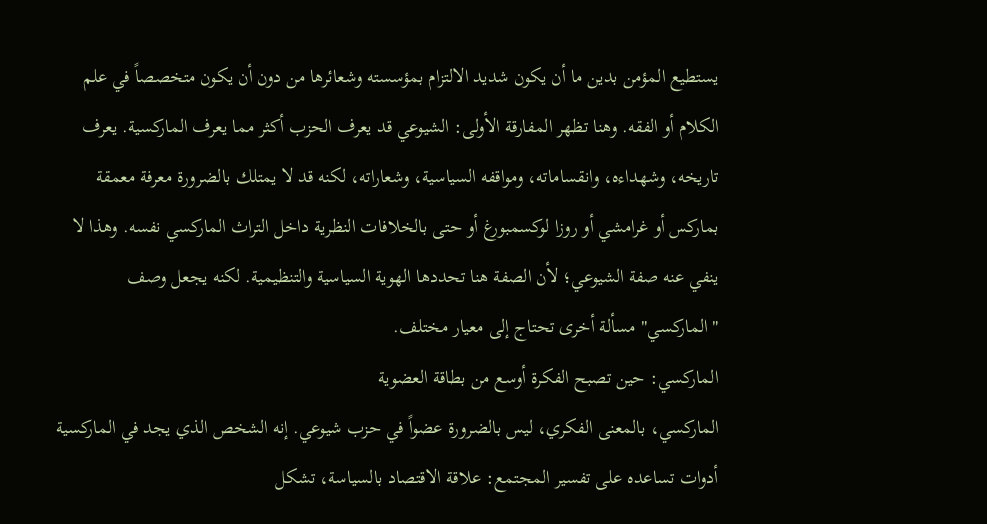يستطيع المؤمن بدين ما أن يكون شديد الالتزام بمؤسسته وشعائرها من دون أن يكون متخصصاً في علم الكلام أو الفقه. وهنا تظهر المفارقة الأولى: الشيوعي قد يعرف الحزب أكثر مما يعرف الماركسية. يعرف تاريخه، وشهداءه، وانقساماته، ومواقفه السياسية، وشعاراته، لكنه قد لا يمتلك بالضرورة معرفة معمقة بماركس أو غرامشي أو روزا لوكسمبورغ أو حتى بالخلافات النظرية داخل التراث الماركسي نفسه. وهذا لا ينفي عنه صفة الشيوعي؛ لأن الصفة هنا تحددها الهوية السياسية والتنظيمية. لكنه يجعل وصف "الماركسي" مسألة أخرى تحتاج إلى معيار مختلف.
الماركسي: حين تصبح الفكرة أوسع من بطاقة العضوية
الماركسي، بالمعنى الفكري، ليس بالضرورة عضواً في حزب شيوعي. إنه الشخص الذي يجد في الماركسية أدوات تساعده على تفسير المجتمع: علاقة الاقتصاد بالسياسة، تشكل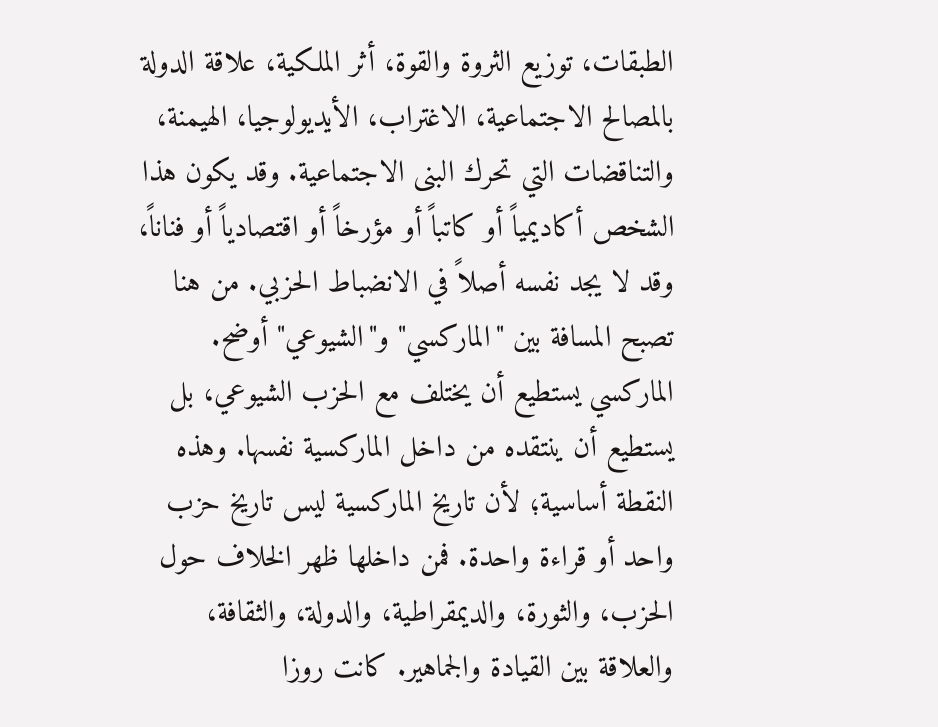الطبقات، توزيع الثروة والقوة، أثر الملكية، علاقة الدولة بالمصالح الاجتماعية، الاغتراب، الأيديولوجيا، الهيمنة، والتناقضات التي تحرك البنى الاجتماعية. وقد يكون هذا الشخص أكاديمياً أو كاتباً أو مؤرخاً أو اقتصادياً أو فناناً، وقد لا يجد نفسه أصلاً في الانضباط الحزبي. من هنا تصبح المسافة بين "الماركسي" و"الشيوعي" أوضح. الماركسي يستطيع أن يختلف مع الحزب الشيوعي، بل يستطيع أن ينتقده من داخل الماركسية نفسها. وهذه النقطة أساسية؛ لأن تاريخ الماركسية ليس تاريخ حزب واحد أو قراءة واحدة. فمن داخلها ظهر الخلاف حول الحزب، والثورة، والديمقراطية، والدولة، والثقافة، والعلاقة بين القيادة والجماهير. كانت روزا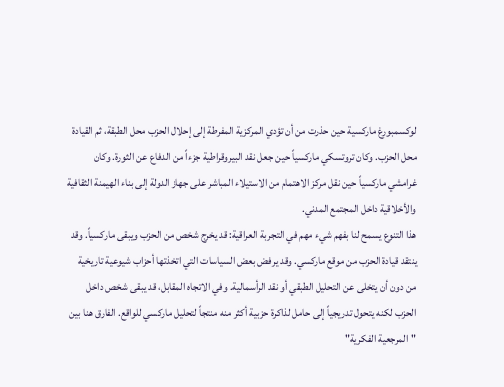لوكسمبورغ ماركسية حين حذرت من أن تؤدي المركزية المفرطة إلى إحلال الحزب محل الطبقة، ثم القيادة محل الحزب. وكان تروتسكي ماركسياً حين جعل نقد البيروقراطية جزءاً من الدفاع عن الثورة. وكان غرامشي ماركسياً حين نقل مركز الاهتمام من الاستيلاء المباشر على جهاز الدولة إلى بناء الهيمنة الثقافية والأخلاقية داخل المجتمع المدني.
هذا التنوع يسمح لنا بفهم شيء مهم في التجربة العراقية: قد يخرج شخص من الحزب ويبقى ماركسياً. وقد ينتقد قيادة الحزب من موقع ماركسي. وقد يرفض بعض السياسات التي اتخذتها أحزاب شيوعية تاريخية من دون أن يتخلى عن التحليل الطبقي أو نقد الرأسمالية. وفي الاتجاه المقابل، قد يبقى شخص داخل الحزب لكنه يتحول تدريجياً إلى حامل لذاكرة حزبية أكثر منه منتجاً لتحليل ماركسي للواقع. الفارق هنا بين "المرجعية الفكرية"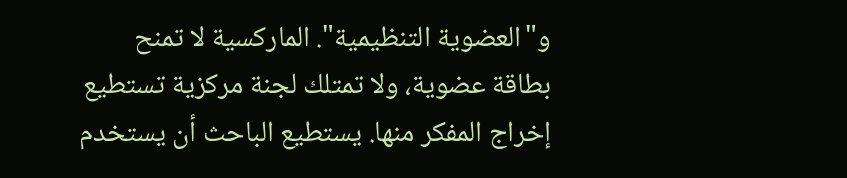و"العضوية التنظيمية". الماركسية لا تمنح بطاقة عضوية، ولا تمتلك لجنة مركزية تستطيع إخراج المفكر منها. يستطيع الباحث أن يستخدم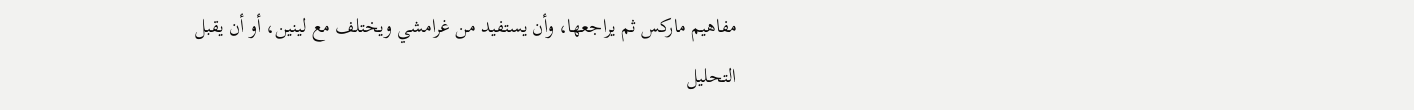مفاهيم ماركس ثم يراجعها، وأن يستفيد من غرامشي ويختلف مع لينين، أو أن يقبل التحليل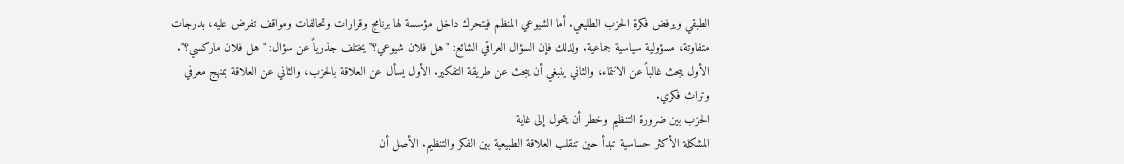الطبقي ويرفض فكرة الحزب الطليعي. أما الشيوعي المنظم فيتحرك داخل مؤسسة لها برنامج وقرارات وتحالفات ومواقف تفرض عليه، بدرجات متفاوتة، مسؤولية سياسية جماعية. ولذلك فإن السؤال العراقي الشائع: "هل فلان شيوعي؟" يختلف جذرياً عن سؤال: "هل فلان ماركسي؟". الأول يبحث غالباً عن الانتماء، والثاني ينبغي أن يبحث عن طريقة التفكير. الأول يسأل عن العلاقة بالحزب، والثاني عن العلاقة بمنهج معرفي وتراث فكري.
الحزب بين ضرورة التنظيم وخطر أن يتحول إلى غاية
المشكلة الأكثر حساسية تبدأ حين تنقلب العلاقة الطبيعية بين الفكر والتنظيم. الأصل أن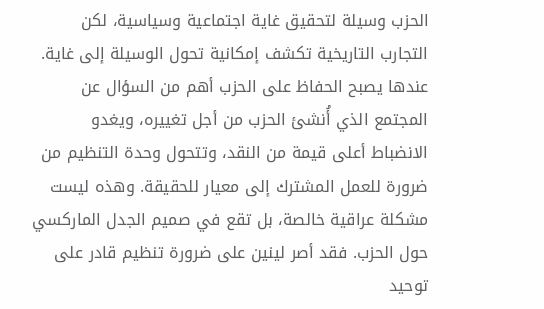الحزب وسيلة لتحقيق غاية اجتماعية وسياسية، لكن التجارب التاريخية تكشف إمكانية تحول الوسيلة إلى غاية. عندها يصبح الحفاظ على الحزب أهم من السؤال عن المجتمع الذي أُنشئ الحزب من أجل تغييره، ويغدو الانضباط أعلى قيمة من النقد، وتتحول وحدة التنظيم من ضرورة للعمل المشترك إلى معيار للحقيقة. وهذه ليست مشكلة عراقية خالصة، بل تقع في صميم الجدل الماركسي حول الحزب. فقد أصر لينين على ضرورة تنظيم قادر على توحيد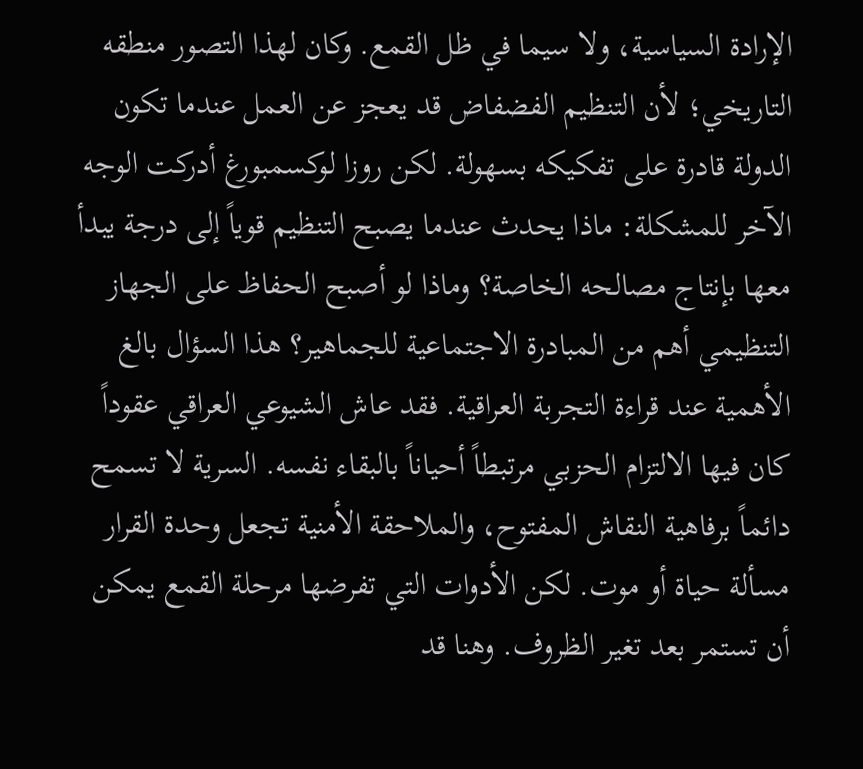الإرادة السياسية، ولا سيما في ظل القمع. وكان لهذا التصور منطقه التاريخي؛ لأن التنظيم الفضفاض قد يعجز عن العمل عندما تكون الدولة قادرة على تفكيكه بسهولة. لكن روزا لوكسمبورغ أدركت الوجه الآخر للمشكلة: ماذا يحدث عندما يصبح التنظيم قوياً إلى درجة يبدأ معها بإنتاج مصالحه الخاصة؟ وماذا لو أصبح الحفاظ على الجهاز التنظيمي أهم من المبادرة الاجتماعية للجماهير؟ هذا السؤال بالغ الأهمية عند قراءة التجربة العراقية. فقد عاش الشيوعي العراقي عقوداً كان فيها الالتزام الحزبي مرتبطاً أحياناً بالبقاء نفسه. السرية لا تسمح دائماً برفاهية النقاش المفتوح، والملاحقة الأمنية تجعل وحدة القرار مسألة حياة أو موت. لكن الأدوات التي تفرضها مرحلة القمع يمكن أن تستمر بعد تغير الظروف. وهنا قد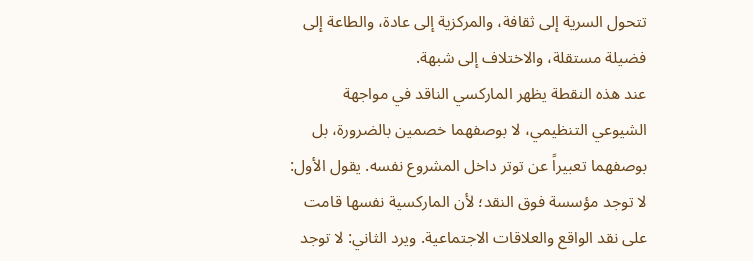تتحول السرية إلى ثقافة، والمركزية إلى عادة، والطاعة إلى فضيلة مستقلة، والاختلاف إلى شبهة.
عند هذه النقطة يظهر الماركسي الناقد في مواجهة الشيوعي التنظيمي، لا بوصفهما خصمين بالضرورة، بل بوصفهما تعبيراً عن توتر داخل المشروع نفسه. يقول الأول: لا توجد مؤسسة فوق النقد؛ لأن الماركسية نفسها قامت على نقد الواقع والعلاقات الاجتماعية. ويرد الثاني: لا توجد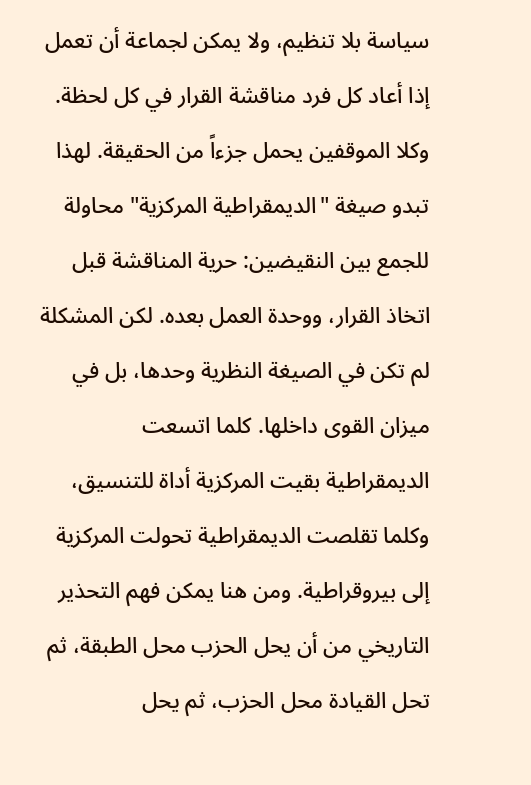سياسة بلا تنظيم، ولا يمكن لجماعة أن تعمل إذا أعاد كل فرد مناقشة القرار في كل لحظة. وكلا الموقفين يحمل جزءاً من الحقيقة. لهذا تبدو صيغة "الديمقراطية المركزية" محاولة للجمع بين النقيضين: حرية المناقشة قبل اتخاذ القرار، ووحدة العمل بعده. لكن المشكلة لم تكن في الصيغة النظرية وحدها، بل في ميزان القوى داخلها. كلما اتسعت الديمقراطية بقيت المركزية أداة للتنسيق، وكلما تقلصت الديمقراطية تحولت المركزية إلى بيروقراطية. ومن هنا يمكن فهم التحذير التاريخي من أن يحل الحزب محل الطبقة، ثم تحل القيادة محل الحزب، ثم يحل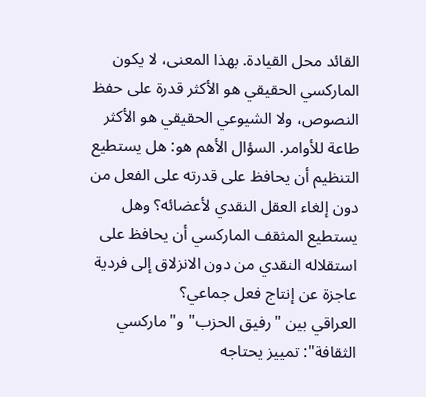القائد محل القيادة. بهذا المعنى، لا يكون الماركسي الحقيقي هو الأكثر قدرة على حفظ النصوص، ولا الشيوعي الحقيقي هو الأكثر طاعة للأوامر. السؤال الأهم هو: هل يستطيع التنظيم أن يحافظ على قدرته على الفعل من دون إلغاء العقل النقدي لأعضائه؟ وهل يستطيع المثقف الماركسي أن يحافظ على استقلاله النقدي من دون الانزلاق إلى فردية عاجزة عن إنتاج فعل جماعي؟
العراقي بين "رفيق الحزب" و"ماركسي الثقافة": تمييز يحتاجه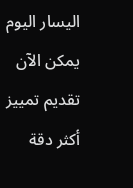اليسار اليوم
يمكن الآن تقديم تمييز أكثر دقة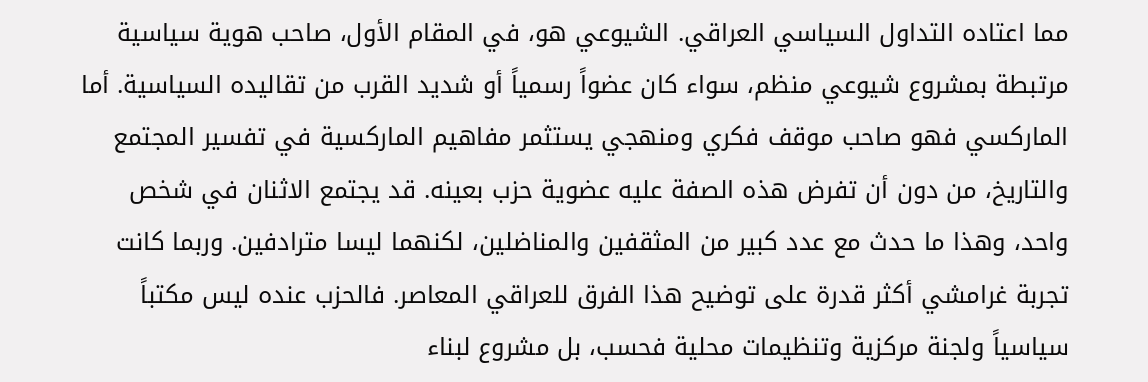مما اعتاده التداول السياسي العراقي. الشيوعي هو، في المقام الأول، صاحب هوية سياسية مرتبطة بمشروع شيوعي منظم، سواء كان عضواً رسمياً أو شديد القرب من تقاليده السياسية. أما الماركسي فهو صاحب موقف فكري ومنهجي يستثمر مفاهيم الماركسية في تفسير المجتمع والتاريخ، من دون أن تفرض هذه الصفة عليه عضوية حزب بعينه. قد يجتمع الاثنان في شخص واحد، وهذا ما حدث مع عدد كبير من المثقفين والمناضلين، لكنهما ليسا مترادفين. وربما كانت تجربة غرامشي أكثر قدرة على توضيح هذا الفرق للعراقي المعاصر. فالحزب عنده ليس مكتباً سياسياً ولجنة مركزية وتنظيمات محلية فحسب، بل مشروع لبناء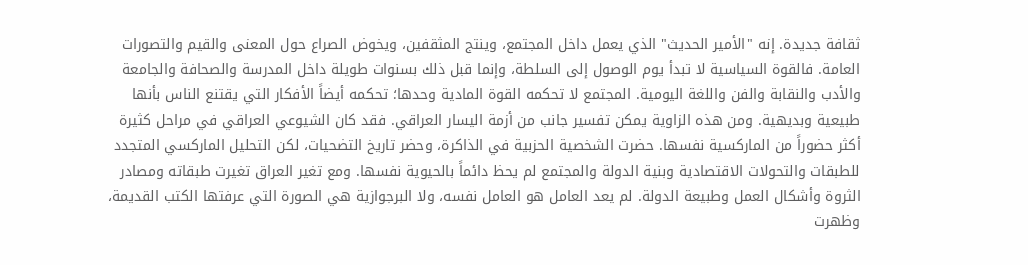ثقافة جديدة. إنه "الأمير الحديث" الذي يعمل داخل المجتمع، وينتج المثقفين، ويخوض الصراع حول المعنى والقيم والتصورات العامة. فالقوة السياسية لا تبدأ يوم الوصول إلى السلطة، وإنما قبل ذلك بسنوات طويلة داخل المدرسة والصحافة والجامعة والأدب والنقابة والفن واللغة اليومية. المجتمع لا تحكمه القوة المادية وحدها؛ تحكمه أيضاً الأفكار التي يقتنع الناس بأنها طبيعية وبديهية. ومن هذه الزاوية يمكن تفسير جانب من أزمة اليسار العراقي. فقد كان الشيوعي العراقي في مراحل كثيرة أكثر حضوراً من الماركسية نفسها. حضرت الشخصية الحزبية في الذاكرة، وحضر تاريخ التضحيات، لكن التحليل الماركسي المتجدد للطبقات والتحولات الاقتصادية وبنية الدولة والمجتمع لم يحظ دائماً بالحيوية نفسها. ومع تغير العراق تغيرت طبقاته ومصادر الثروة وأشكال العمل وطبيعة الدولة. لم يعد العامل هو العامل نفسه، ولا البرجوازية هي الصورة التي عرفتها الكتب القديمة، وظهرت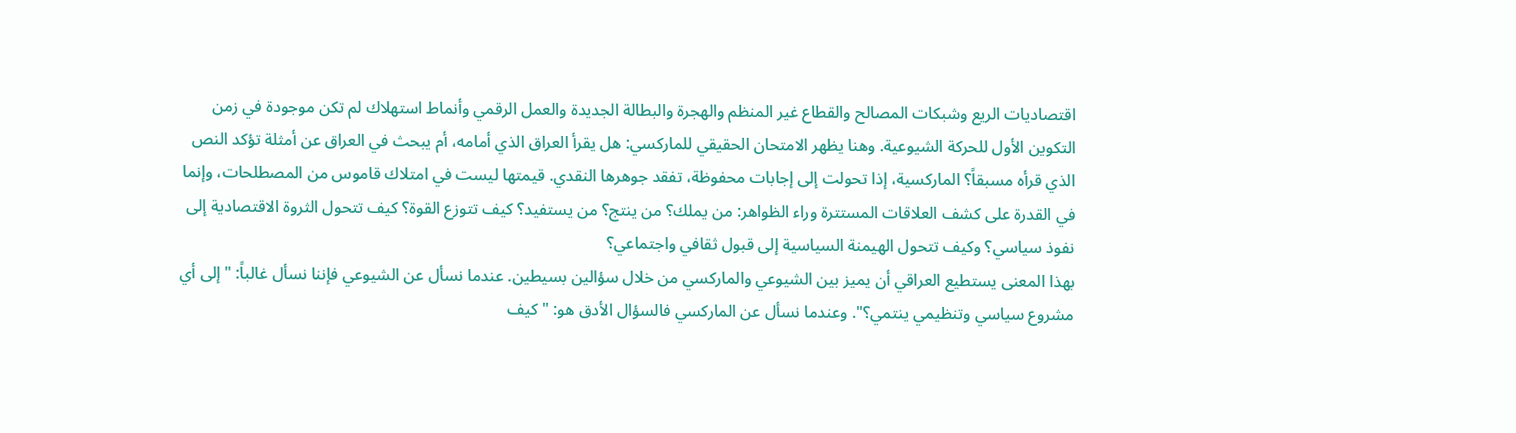اقتصاديات الريع وشبكات المصالح والقطاع غير المنظم والهجرة والبطالة الجديدة والعمل الرقمي وأنماط استهلاك لم تكن موجودة في زمن التكوين الأول للحركة الشيوعية. وهنا يظهر الامتحان الحقيقي للماركسي: هل يقرأ العراق الذي أمامه، أم يبحث في العراق عن أمثلة تؤكد النص الذي قرأه مسبقاً؟ الماركسية، إذا تحولت إلى إجابات محفوظة، تفقد جوهرها النقدي. قيمتها ليست في امتلاك قاموس من المصطلحات، وإنما في القدرة على كشف العلاقات المستترة وراء الظواهر: من يملك؟ من ينتج؟ من يستفيد؟ كيف تتوزع القوة؟ كيف تتحول الثروة الاقتصادية إلى نفوذ سياسي؟ وكيف تتحول الهيمنة السياسية إلى قبول ثقافي واجتماعي؟
بهذا المعنى يستطيع العراقي أن يميز بين الشيوعي والماركسي من خلال سؤالين بسيطين. عندما نسأل عن الشيوعي فإننا نسأل غالباً: "إلى أي مشروع سياسي وتنظيمي ينتمي؟". وعندما نسأل عن الماركسي فالسؤال الأدق هو: "كيف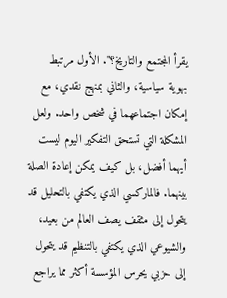يقرأ المجتمع والتاريخ؟". الأول مرتبط بهوية سياسية، والثاني بمنهج نقدي، مع إمكان اجتماعهما في شخص واحد. ولعل المشكلة التي تستحق التفكير اليوم ليست أيهما أفضل، بل كيف يمكن إعادة الصلة بينهما. فالماركسي الذي يكتفي بالتحليل قد يتحول إلى مثقف يصف العالم من بعيد، والشيوعي الذي يكتفي بالتنظيم قد يتحول إلى حزبي يحرس المؤسسة أكثر مما يراجع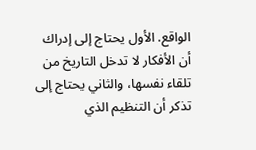الواقع. الأول يحتاج إلى إدراك أن الأفكار لا تدخل التاريخ من تلقاء نفسها، والثاني يحتاج إلى تذكر أن التنظيم الذي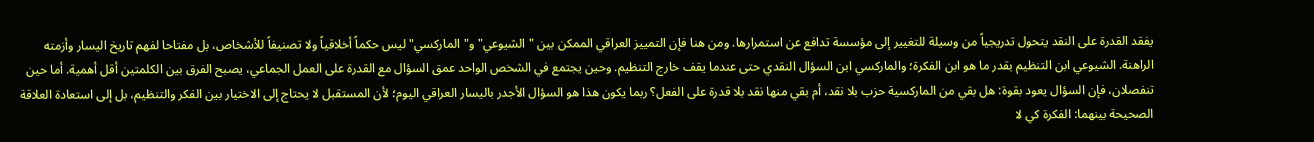يفقد القدرة على النقد يتحول تدريجياً من وسيلة للتغيير إلى مؤسسة تدافع عن استمرارها. ومن هنا فإن التمييز العراقي الممكن بين "الشيوعي" و"الماركسي" ليس حكماً أخلاقياً ولا تصنيفاً للأشخاص، بل مفتاحا لفهم تاريخ اليسار وأزمته الراهنة. الشيوعي ابن التنظيم بقدر ما هو ابن الفكرة؛ والماركسي ابن السؤال النقدي حتى عندما يقف خارج التنظيم. وحين يجتمع في الشخص الواحد عمق السؤال مع القدرة على العمل الجماعي، يصبح الفرق بين الكلمتين أقل أهمية. أما حين تنفصلان، فإن السؤال يعود بقوة: هل بقي من الماركسية حزب بلا نقد، أم بقي منها نقد بلا قدرة على الفعل؟ ربما يكون هذا هو السؤال الأجدر باليسار العراقي اليوم؛ لأن المستقبل لا يحتاج إلى الاختيار بين الفكر والتنظيم، بل إلى استعادة العلاقة الصحيحة بينهما: الفكرة كي لا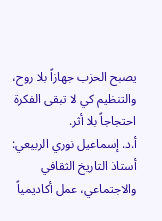يصبح الحزب جهازاً بلا روح، والتنظيم كي لا تبقى الفكرة احتجاجاً بلا أثر.
أ.د. إسماعيل نوري الربيعي: أستاذ التاريخ الثقافي والاجتماعي، عمل أكاديمياً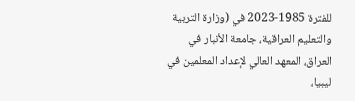للفترة 1985-2023 في (وزارة التربية والتعليم العراقية، جامعة الأنبار في العراق، المعهد العالي لإعداد المعلمين في ليبيا،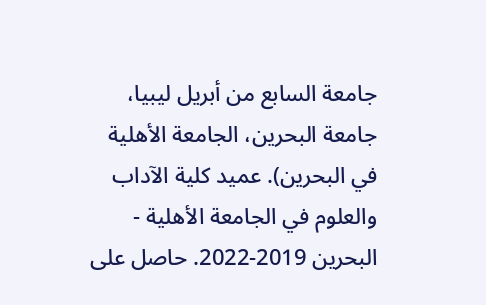جامعة السابع من أبريل ليبيا، جامعة البحرين، الجامعة الأهلية في البحرين). عميد كلية الآداب والعلوم في الجامعة الأهلية - البحرين 2019-2022. حاصل على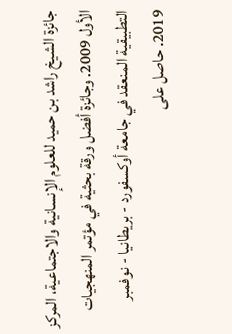جائزة الشيخ راشد بن حميد للعلوم الإنسانية والاجتماعية، المركز الأول 2009. وجائزة أفضل ورقة بحثية في مؤتمر المنهجيات التطبيقية المنعقد في جامعة أوكسفورد - بريطانيا - نوفمبر 2019. حاصل على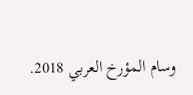وسام المؤرخ العربي 2018.